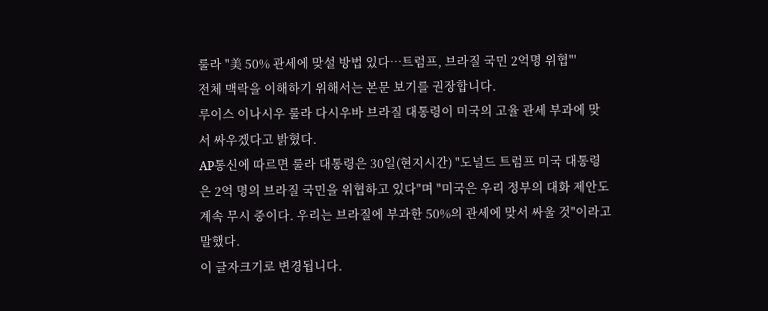룰라 "美 50% 관세에 맞설 방법 있다…트럼프, 브라질 국민 2억명 위협"'
전체 맥락을 이해하기 위해서는 본문 보기를 권장합니다.
루이스 이나시우 룰라 다시우바 브라질 대통령이 미국의 고율 관세 부과에 맞서 싸우겠다고 밝혔다.
AP통신에 따르면 룰라 대통령은 30일(현지시간) "도널드 트럼프 미국 대통령은 2억 명의 브라질 국민을 위협하고 있다"며 "미국은 우리 정부의 대화 제안도 계속 무시 중이다. 우리는 브라질에 부과한 50%의 관세에 맞서 싸울 것"이라고 말했다.
이 글자크기로 변경됩니다.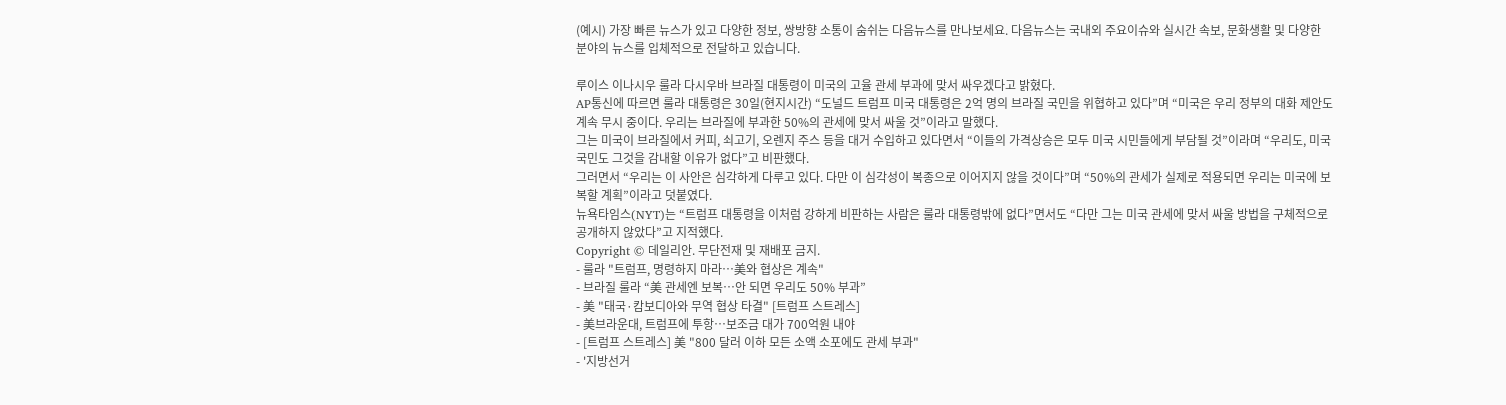(예시) 가장 빠른 뉴스가 있고 다양한 정보, 쌍방향 소통이 숨쉬는 다음뉴스를 만나보세요. 다음뉴스는 국내외 주요이슈와 실시간 속보, 문화생활 및 다양한 분야의 뉴스를 입체적으로 전달하고 있습니다.

루이스 이나시우 룰라 다시우바 브라질 대통령이 미국의 고율 관세 부과에 맞서 싸우겠다고 밝혔다.
AP통신에 따르면 룰라 대통령은 30일(현지시간) “도널드 트럼프 미국 대통령은 2억 명의 브라질 국민을 위협하고 있다”며 “미국은 우리 정부의 대화 제안도 계속 무시 중이다. 우리는 브라질에 부과한 50%의 관세에 맞서 싸울 것”이라고 말했다.
그는 미국이 브라질에서 커피, 쇠고기, 오렌지 주스 등을 대거 수입하고 있다면서 “이들의 가격상승은 모두 미국 시민들에게 부담될 것”이라며 “우리도, 미국 국민도 그것을 감내할 이유가 없다”고 비판했다.
그러면서 “우리는 이 사안은 심각하게 다루고 있다. 다만 이 심각성이 복종으로 이어지지 않을 것이다”며 “50%의 관세가 실제로 적용되면 우리는 미국에 보복할 계획”이라고 덧붙였다.
뉴욕타임스(NYT)는 “트럼프 대통령을 이처럼 강하게 비판하는 사람은 룰라 대통령밖에 없다”면서도 “다만 그는 미국 관세에 맞서 싸울 방법을 구체적으로 공개하지 않았다”고 지적했다.
Copyright © 데일리안. 무단전재 및 재배포 금지.
- 룰라 "트럼프, 명령하지 마라…美와 협상은 계속"
- 브라질 룰라 “美 관세엔 보복…안 되면 우리도 50% 부과”
- 美 "태국·캄보디아와 무역 협상 타결" [트럼프 스트레스]
- 美브라운대, 트럼프에 투항…보조금 대가 700억원 내야
- [트럼프 스트레스] 美 "800 달러 이하 모든 소액 소포에도 관세 부과"
- '지방선거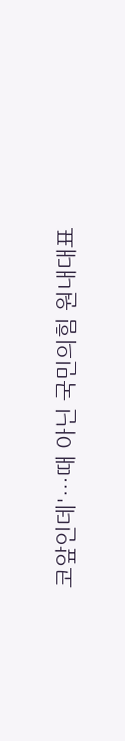코앞인데'…때 아닌 국민의힘 원내대표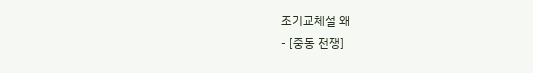조기교체설 왜
- [중동 전쟁]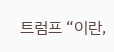트럼프 “이란,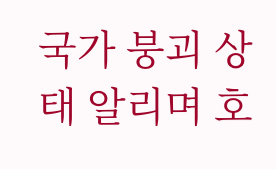국가 붕괴 상태 알리며 호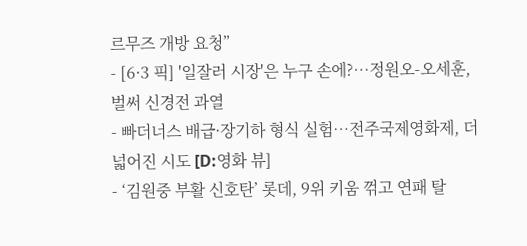르무즈 개방 요청”
- [6·3 픽] '일잘러 시장'은 누구 손에?…정원오-오세훈, 벌써 신경전 과열
- 빠더너스 배급·장기하 형식 실험…전주국제영화제, 더 넓어진 시도 [D:영화 뷰]
- ‘김원중 부활 신호탄’ 롯데, 9위 키움 꺾고 연패 탈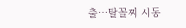출…탈꼴찌 시동